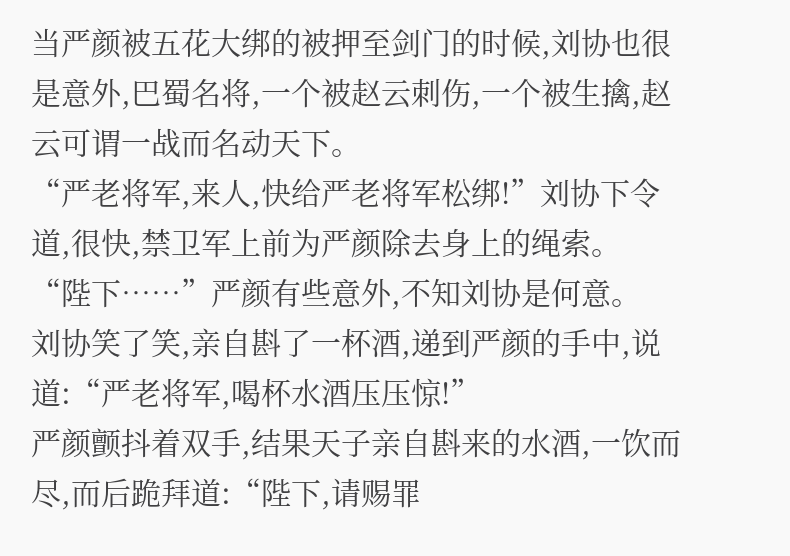当严颜被五花大绑的被押至剑门的时候,刘协也很是意外,巴蜀名将,一个被赵云刺伤,一个被生擒,赵云可谓一战而名动天下。
“严老将军,来人,快给严老将军松绑!”刘协下令道,很快,禁卫军上前为严颜除去身上的绳索。
“陛下……”严颜有些意外,不知刘协是何意。
刘协笑了笑,亲自斟了一杯酒,递到严颜的手中,说道:“严老将军,喝杯水酒压压惊!”
严颜颤抖着双手,结果天子亲自斟来的水酒,一饮而尽,而后跪拜道:“陛下,请赐罪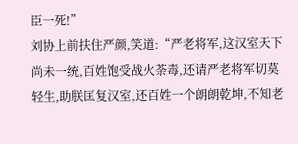臣一死!”
刘协上前扶住严颜,笑道:“严老将军,这汉室天下尚未一统,百姓饱受战火荼毒,还请严老将军切莫轻生,助朕匡复汉室,还百姓一个朗朗乾坤,不知老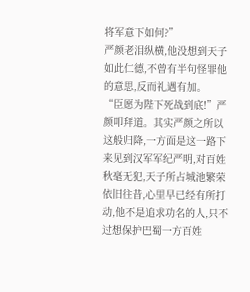将军意下如何?”
严颜老泪纵横,他没想到天子如此仁德,不曾有半句怪罪他的意思,反而礼遇有加。
“臣愿为陛下死战到底!”严颜叩拜道。其实严颜之所以这般归降,一方面是这一路下来见到汉军军纪严明,对百姓秋毫无犯,天子所占城池繁荣依旧往昔,心里早已经有所打动,他不是追求功名的人,只不过想保护巴蜀一方百姓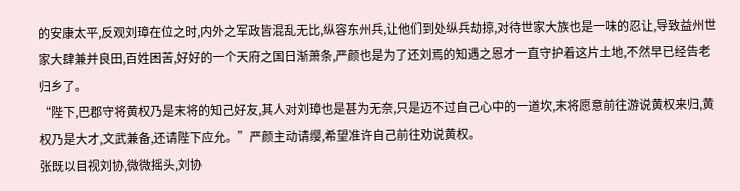的安康太平,反观刘璋在位之时,内外之军政皆混乱无比,纵容东州兵,让他们到处纵兵劫掠,对待世家大族也是一味的忍让,导致益州世家大肆兼并良田,百姓困苦,好好的一个天府之国日渐萧条,严颜也是为了还刘焉的知遇之恩才一直守护着这片土地,不然早已经告老归乡了。
“陛下,巴郡守将黄权乃是末将的知己好友,其人对刘璋也是甚为无奈,只是迈不过自己心中的一道坎,末将愿意前往游说黄权来归,黄权乃是大才,文武兼备,还请陛下应允。”严颜主动请缨,希望准许自己前往劝说黄权。
张既以目视刘协,微微摇头,刘协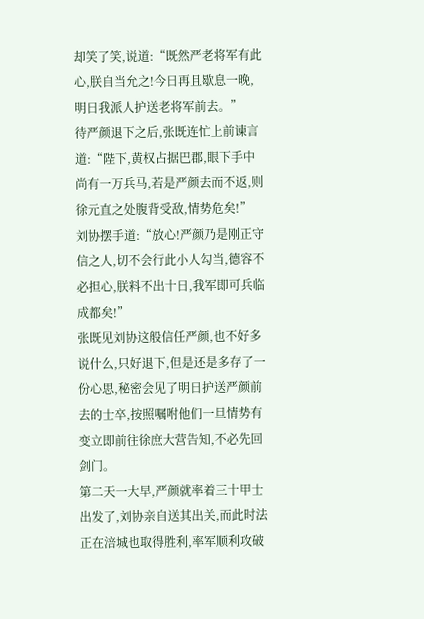却笑了笑,说道:“既然严老将军有此心,朕自当允之!今日再且歇息一晚,明日我派人护送老将军前去。”
待严颜退下之后,张既连忙上前谏言道:“陛下,黄权占据巴郡,眼下手中尚有一万兵马,若是严颜去而不返,则徐元直之处腹背受敌,情势危矣!”
刘协摆手道:“放心!严颜乃是刚正守信之人,切不会行此小人勾当,德容不必担心,朕料不出十日,我军即可兵临成都矣!”
张既见刘协这般信任严颜,也不好多说什么,只好退下,但是还是多存了一份心思,秘密会见了明日护送严颜前去的士卒,按照嘱咐他们一旦情势有变立即前往徐庶大营告知,不必先回剑门。
第二天一大早,严颜就率着三十甲士出发了,刘协亲自送其出关,而此时法正在涪城也取得胜利,率军顺利攻破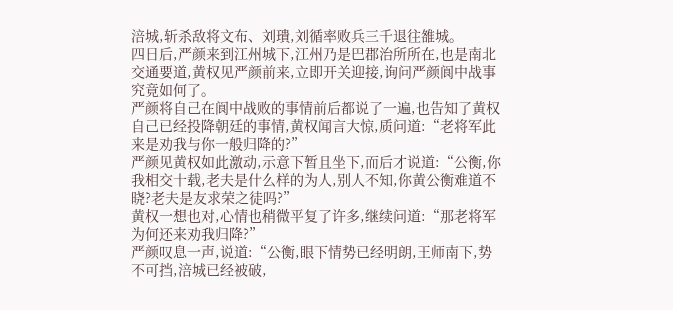涪城,斩杀敌将文布、刘璝,刘循率败兵三千退往雒城。
四日后,严颜来到江州城下,江州乃是巴郡治所所在,也是南北交通要道,黄权见严颜前来,立即开关迎接,询问严颜阆中战事究竟如何了。
严颜将自己在阆中战败的事情前后都说了一遍,也告知了黄权自己已经投降朝廷的事情,黄权闻言大惊,质问道:“老将军此来是劝我与你一般归降的?”
严颜见黄权如此激动,示意下暂且坐下,而后才说道:“公衡,你我相交十载,老夫是什么样的为人,别人不知,你黄公衡难道不晓?老夫是友求荣之徒吗?”
黄权一想也对,心情也稍微平复了许多,继续问道:“那老将军为何还来劝我归降?”
严颜叹息一声,说道:“公衡,眼下情势已经明朗,王师南下,势不可挡,涪城已经被破,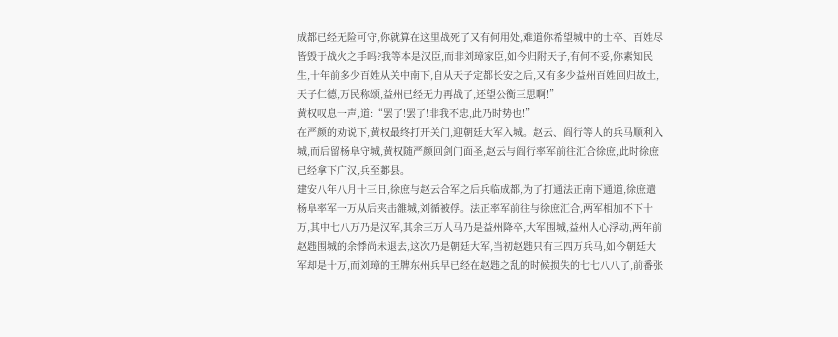成都已经无险可守,你就算在这里战死了又有何用处,难道你希望城中的士卒、百姓尽皆毁于战火之手吗?我等本是汉臣,而非刘璋家臣,如今归附天子,有何不妥,你素知民生,十年前多少百姓从关中南下,自从天子定都长安之后,又有多少益州百姓回归故土,天子仁德,万民称颂,益州已经无力再战了,还望公衡三思啊!”
黄权叹息一声,道:“罢了!罢了!非我不忠,此乃时势也!”
在严颜的劝说下,黄权最终打开关门,迎朝廷大军入城。赵云、阎行等人的兵马顺利入城,而后留杨阜守城,黄权随严颜回剑门面圣,赵云与阎行率军前往汇合徐庶,此时徐庶已经拿下广汉,兵至郪县。
建安八年八月十三日,徐庶与赵云合军之后兵临成都,为了打通法正南下通道,徐庶遣杨阜率军一万从后夹击雒城,刘循被俘。法正率军前往与徐庶汇合,两军相加不下十万,其中七八万乃是汉军,其余三万人马乃是益州降卒,大军围城,益州人心浮动,两年前赵韪围城的余悸尚未退去,这次乃是朝廷大军,当初赵韪只有三四万兵马,如今朝廷大军却是十万,而刘璋的王牌东州兵早已经在赵韪之乱的时候损失的七七八八了,前番张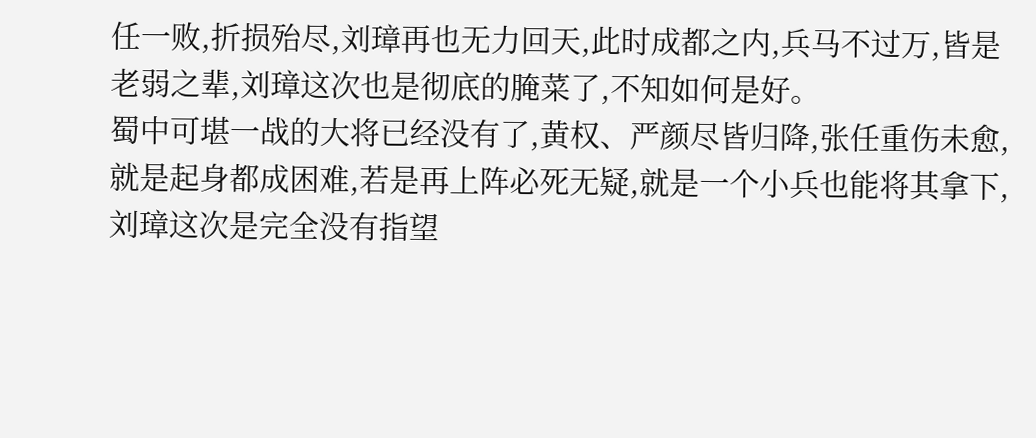任一败,折损殆尽,刘璋再也无力回天,此时成都之内,兵马不过万,皆是老弱之辈,刘璋这次也是彻底的腌菜了,不知如何是好。
蜀中可堪一战的大将已经没有了,黄权、严颜尽皆归降,张任重伤未愈,就是起身都成困难,若是再上阵必死无疑,就是一个小兵也能将其拿下,刘璋这次是完全没有指望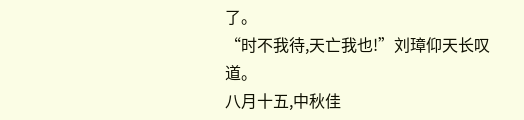了。
“时不我待,天亡我也!”刘璋仰天长叹道。
八月十五,中秋佳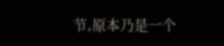节,原本乃是一个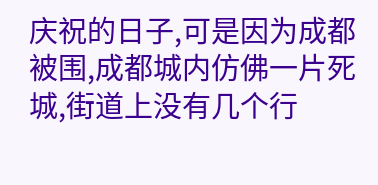庆祝的日子,可是因为成都被围,成都城内仿佛一片死城,街道上没有几个行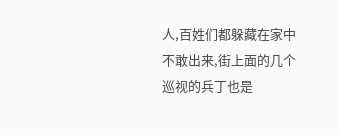人,百姓们都躲藏在家中不敢出来,街上面的几个巡视的兵丁也是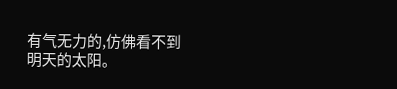有气无力的,仿佛看不到明天的太阳。